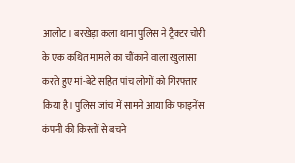आलोट। बरखेड़ा कला थाना पुलिस ने ट्रैक्टर चोरी के एक कथित मामले का चौंकाने वाला खुलासा करते हुए मां-बेटे सहित पांच लोगों को गिरफ्तार किया है। पुलिस जांच में सामने आया कि फाइनेंस कंपनी की किस्तों से बचने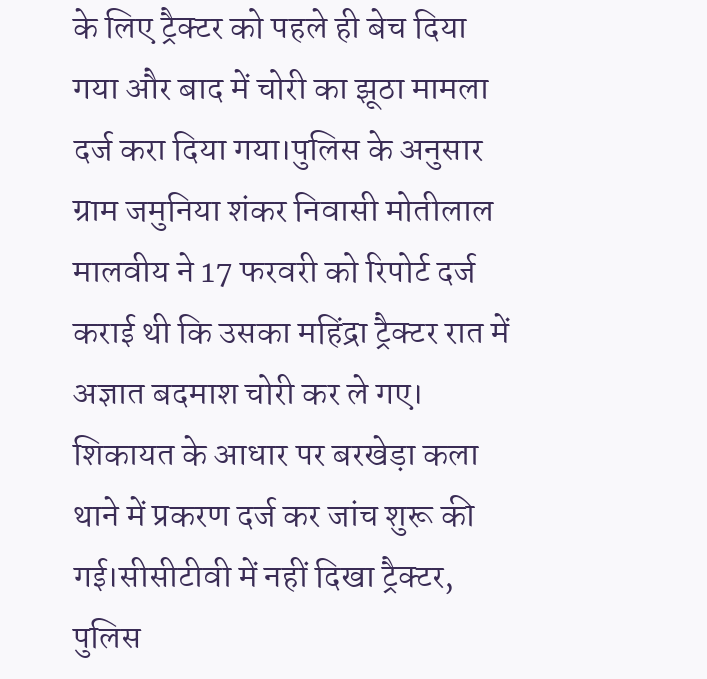के लिए ट्रैक्टर को पहले ही बेच दिया गया और बाद में चोरी का झूठा मामला दर्ज करा दिया गया।पुलिस के अनुसार ग्राम जमुनिया शंकर निवासी मोतीलाल मालवीय ने 17 फरवरी को रिपोर्ट दर्ज कराई थी कि उसका महिंद्रा ट्रैक्टर रात में अज्ञात बदमाश चोरी कर ले गए। शिकायत के आधार पर बरखेड़ा कला थाने में प्रकरण दर्ज कर जांच शुरू की गई।सीसीटीवी में नहीं दिखा ट्रैक्टर, पुलिस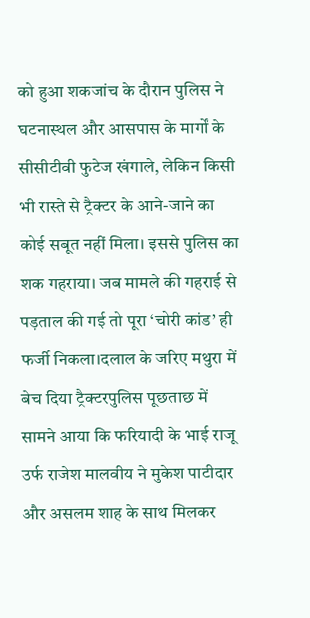को हुआ शकजांच के दौरान पुलिस ने घटनास्थल और आसपास के मार्गों के सीसीटीवी फुटेज खंगाले, लेकिन किसी भी रास्ते से ट्रैक्टर के आने-जाने का कोई सबूत नहीं मिला। इससे पुलिस का शक गहराया। जब मामले की गहराई से पड़ताल की गई तो पूरा ‘चोरी कांड’ ही फर्जी निकला।दलाल के जरिए मथुरा में बेच दिया ट्रैक्टरपुलिस पूछताछ में सामने आया कि फरियादी के भाई राजू उर्फ राजेश मालवीय ने मुकेश पाटीदार और असलम शाह के साथ मिलकर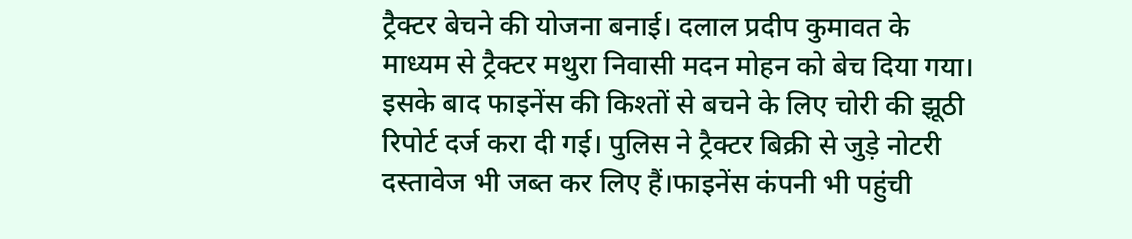ट्रैक्टर बेचने की योजना बनाई। दलाल प्रदीप कुमावत के माध्यम से ट्रैक्टर मथुरा निवासी मदन मोहन को बेच दिया गया। इसके बाद फाइनेंस की किश्तों से बचने के लिए चोरी की झूठी रिपोर्ट दर्ज करा दी गई। पुलिस ने ट्रैक्टर बिक्री से जुड़े नोटरी दस्तावेज भी जब्त कर लिए हैं।फाइनेंस कंपनी भी पहुंची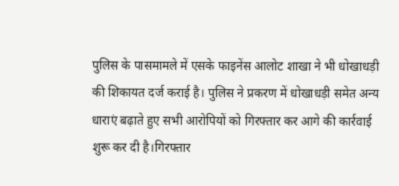पुलिस के पासमामले में एसके फाइनेंस आलोट शाखा ने भी धोखाधड़ी की शिकायत दर्ज कराई है। पुलिस ने प्रकरण में धोखाधड़ी समेत अन्य धाराएं बढ़ाते हुए सभी आरोपियों को गिरफ्तार कर आगे की कार्रवाई शुरू कर दी है।गिरफ्तार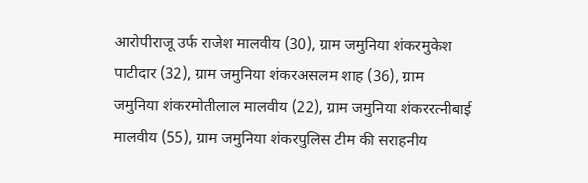आरोपीराजू उर्फ राजेश मालवीय (30), ग्राम जमुनिया शंकरमुकेश पाटीदार (32), ग्राम जमुनिया शंकरअसलम शाह (36), ग्राम जमुनिया शंकरमोतीलाल मालवीय (22), ग्राम जमुनिया शंकररत्नीबाई मालवीय (55), ग्राम जमुनिया शंकरपुलिस टीम की सराहनीय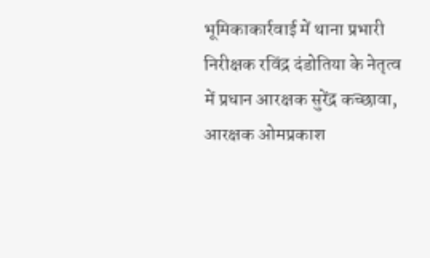भूमिकाकार्रवाई में थाना प्रभारी निरीक्षक रविंद्र दंडोतिया के नेतृत्व में प्रधान आरक्षक सुरेंद्र कच्छावा, आरक्षक ओमप्रकाश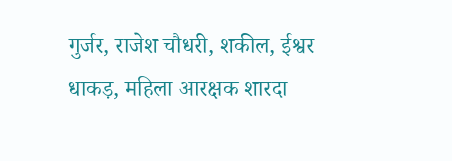गुर्जर, राजेश चौधरी, शकील, ईश्वर धाकड़, महिला आरक्षक शारदा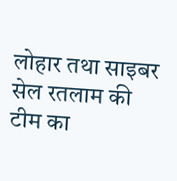लोहार तथा साइबर सेल रतलाम की टीम का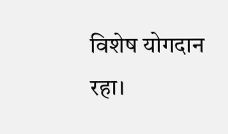विशेष योगदान रहा।